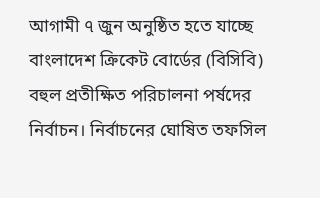আগামী ৭ জুন অনুষ্ঠিত হতে যাচ্ছে বাংলাদেশ ক্রিকেট বোর্ডের (বিসিবি) বহুল প্রতীক্ষিত পরিচালনা পর্ষদের নির্বাচন। নির্বাচনের ঘোষিত তফসিল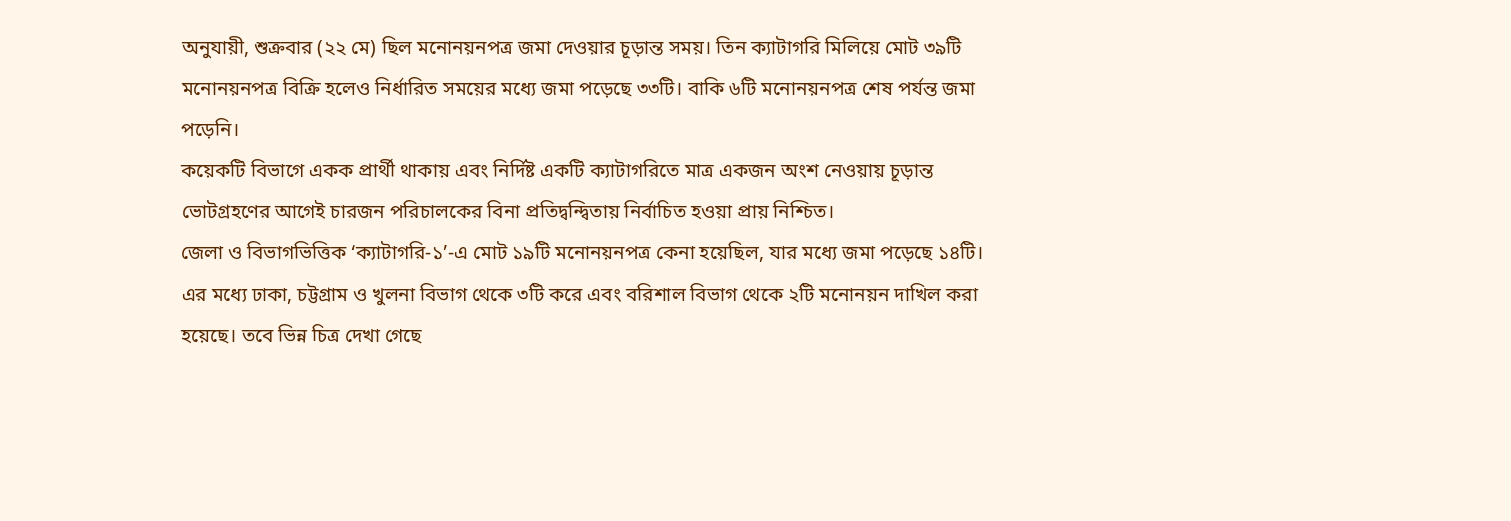অনুযায়ী, শুক্রবার (২২ মে) ছিল মনোনয়নপত্র জমা দেওয়ার চূড়ান্ত সময়। তিন ক্যাটাগরি মিলিয়ে মোট ৩৯টি মনোনয়নপত্র বিক্রি হলেও নির্ধারিত সময়ের মধ্যে জমা পড়েছে ৩৩টি। বাকি ৬টি মনোনয়নপত্র শেষ পর্যন্ত জমা পড়েনি।
কয়েকটি বিভাগে একক প্রার্থী থাকায় এবং নির্দিষ্ট একটি ক্যাটাগরিতে মাত্র একজন অংশ নেওয়ায় চূড়ান্ত ভোটগ্রহণের আগেই চারজন পরিচালকের বিনা প্রতিদ্বন্দ্বিতায় নির্বাচিত হওয়া প্রায় নিশ্চিত।
জেলা ও বিভাগভিত্তিক ‘ক্যাটাগরি-১’-এ মোট ১৯টি মনোনয়নপত্র কেনা হয়েছিল, যার মধ্যে জমা পড়েছে ১৪টি। এর মধ্যে ঢাকা, চট্টগ্রাম ও খুলনা বিভাগ থেকে ৩টি করে এবং বরিশাল বিভাগ থেকে ২টি মনোনয়ন দাখিল করা হয়েছে। তবে ভিন্ন চিত্র দেখা গেছে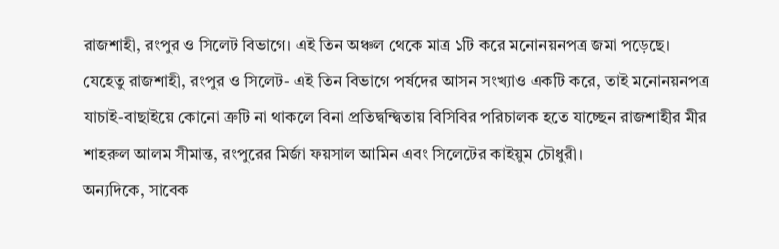রাজশাহী, রংপুর ও সিলেট বিভাগে। এই তিন অঞ্চল থেকে মাত্র ১টি করে মনোনয়নপত্র জমা পড়েছে।
যেহেতু রাজশাহী, রংপুর ও সিলেট- এই তিন বিভাগে পর্ষদের আসন সংখ্যাও একটি করে, তাই মনোনয়নপত্র যাচাই-বাছাইয়ে কোনো ত্রুটি না থাকলে বিনা প্রতিদ্বন্দ্বিতায় বিসিবির পরিচালক হতে যাচ্ছেন রাজশাহীর মীর শাহরুল আলম সীমান্ত, রংপুরের মির্জা ফয়সাল আমিন এবং সিলেটের কাইয়ুম চৌধুরী।
অন্যদিকে, সাবেক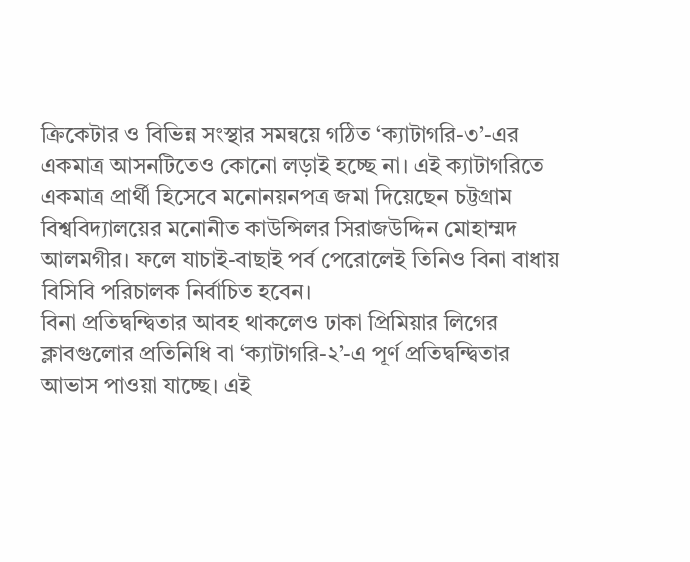ক্রিকেটার ও বিভিন্ন সংস্থার সমন্বয়ে গঠিত ‘ক্যাটাগরি-৩’-এর একমাত্র আসনটিতেও কোনো লড়াই হচ্ছে না। এই ক্যাটাগরিতে একমাত্র প্রার্থী হিসেবে মনোনয়নপত্র জমা দিয়েছেন চট্টগ্রাম বিশ্ববিদ্যালয়ের মনোনীত কাউন্সিলর সিরাজউদ্দিন মোহাম্মদ আলমগীর। ফলে যাচাই-বাছাই পর্ব পেরোলেই তিনিও বিনা বাধায় বিসিবি পরিচালক নির্বাচিত হবেন।
বিনা প্রতিদ্বন্দ্বিতার আবহ থাকলেও ঢাকা প্রিমিয়ার লিগের ক্লাবগুলোর প্রতিনিধি বা ‘ক্যাটাগরি-২’-এ পূর্ণ প্রতিদ্বন্দ্বিতার আভাস পাওয়া যাচ্ছে। এই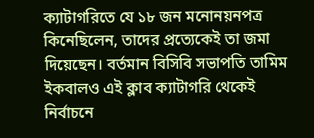ক্যাটাগরিতে যে ১৮ জন মনোনয়নপত্র কিনেছিলেন, তাদের প্রত্যেকেই তা জমা দিয়েছেন। বর্তমান বিসিবি সভাপতি তামিম ইকবালও এই ক্লাব ক্যাটাগরি থেকেই নির্বাচনে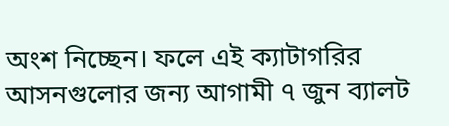অংশ নিচ্ছেন। ফলে এই ক্যাটাগরির আসনগুলোর জন্য আগামী ৭ জুন ব্যালট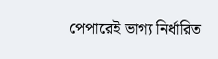পেপারেই ভাগ্য নির্ধারিত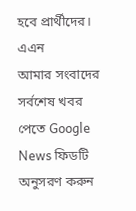হবে প্রার্থীদের।
এএন
আমার সংবাদের সর্বশেষ খবর পেতে Google News ফিডটি অনুসরণ করুন